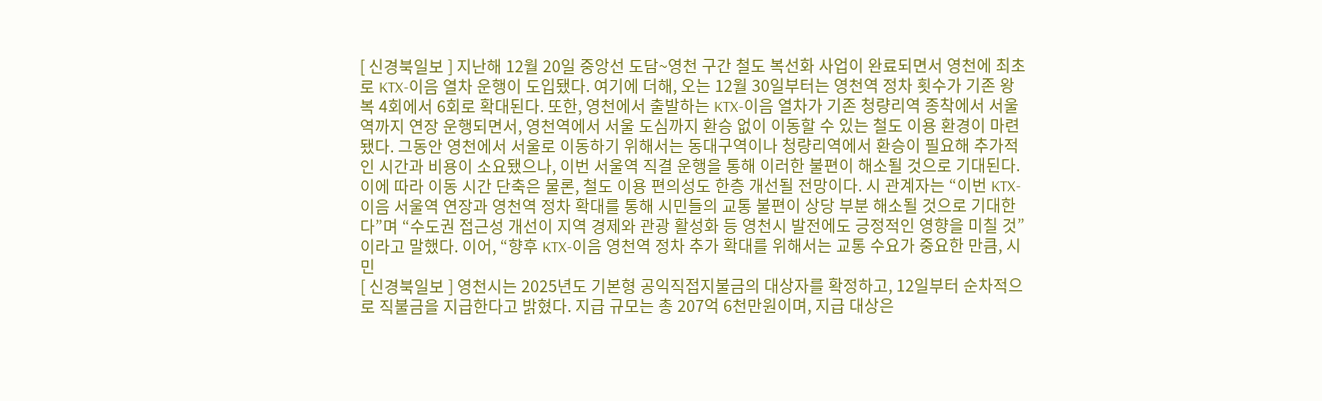[ 신경북일보 ] 지난해 12월 20일 중앙선 도담~영천 구간 철도 복선화 사업이 완료되면서 영천에 최초로 KTX-이음 열차 운행이 도입됐다. 여기에 더해, 오는 12월 30일부터는 영천역 정차 횟수가 기존 왕복 4회에서 6회로 확대된다. 또한, 영천에서 출발하는 KTX-이음 열차가 기존 청량리역 종착에서 서울역까지 연장 운행되면서, 영천역에서 서울 도심까지 환승 없이 이동할 수 있는 철도 이용 환경이 마련됐다. 그동안 영천에서 서울로 이동하기 위해서는 동대구역이나 청량리역에서 환승이 필요해 추가적인 시간과 비용이 소요됐으나, 이번 서울역 직결 운행을 통해 이러한 불편이 해소될 것으로 기대된다. 이에 따라 이동 시간 단축은 물론, 철도 이용 편의성도 한층 개선될 전망이다. 시 관계자는 “이번 KTX-이음 서울역 연장과 영천역 정차 확대를 통해 시민들의 교통 불편이 상당 부분 해소될 것으로 기대한다”며 “수도권 접근성 개선이 지역 경제와 관광 활성화 등 영천시 발전에도 긍정적인 영향을 미칠 것”이라고 말했다. 이어, “향후 KTX-이음 영천역 정차 추가 확대를 위해서는 교통 수요가 중요한 만큼, 시민
[ 신경북일보 ] 영천시는 2025년도 기본형 공익직접지불금의 대상자를 확정하고, 12일부터 순차적으로 직불금을 지급한다고 밝혔다. 지급 규모는 총 207억 6천만원이며, 지급 대상은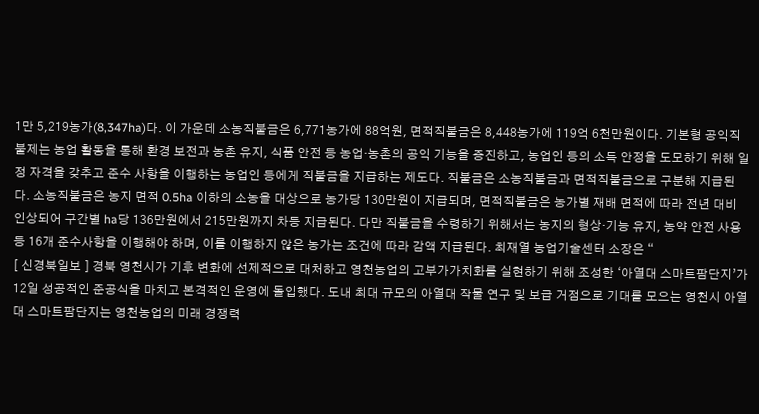1만 5,219농가(8,347ha)다. 이 가운데 소농직불금은 6,771농가에 88억원, 면적직불금은 8,448농가에 119억 6천만원이다. 기본형 공익직불제는 농업 활동을 통해 환경 보전과 농촌 유지, 식품 안전 등 농업·농촌의 공익 기능을 증진하고, 농업인 등의 소득 안정을 도모하기 위해 일정 자격을 갖추고 준수 사항을 이행하는 농업인 등에게 직불금을 지급하는 제도다. 직불금은 소농직불금과 면적직불금으로 구분해 지급된다. 소농직불금은 농지 면적 0.5ha 이하의 소농을 대상으로 농가당 130만원이 지급되며, 면적직불금은 농가별 재배 면적에 따라 전년 대비 인상되어 구간별 ha당 136만원에서 215만원까지 차등 지급된다. 다만 직불금을 수령하기 위해서는 농지의 형상·기능 유지, 농약 안전 사용 등 16개 준수사항을 이행해야 하며, 이를 이행하지 않은 농가는 조건에 따라 감액 지급된다. 최재열 농업기술센터 소장은 “
[ 신경북일보 ] 경북 영천시가 기후 변화에 선제적으로 대처하고 영천농업의 고부가가치화를 실현하기 위해 조성한 ‘아열대 스마트팜단지’가 12일 성공적인 준공식을 마치고 본격적인 운영에 돌입했다. 도내 최대 규모의 아열대 작물 연구 및 보급 거점으로 기대를 모으는 영천시 아열대 스마트팜단지는 영천농업의 미래 경쟁력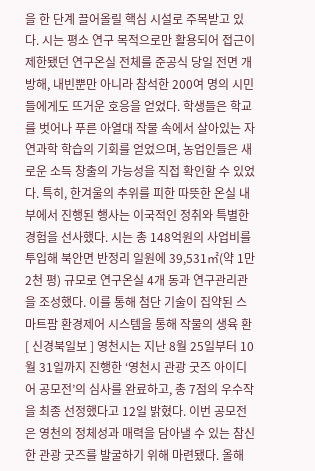을 한 단계 끌어올릴 핵심 시설로 주목받고 있다. 시는 평소 연구 목적으로만 활용되어 접근이 제한됐던 연구온실 전체를 준공식 당일 전면 개방해, 내빈뿐만 아니라 참석한 200여 명의 시민들에게도 뜨거운 호응을 얻었다. 학생들은 학교를 벗어나 푸른 아열대 작물 속에서 살아있는 자연과학 학습의 기회를 얻었으며, 농업인들은 새로운 소득 창출의 가능성을 직접 확인할 수 있었다. 특히, 한겨울의 추위를 피한 따뜻한 온실 내부에서 진행된 행사는 이국적인 정취와 특별한 경험을 선사했다. 시는 총 148억원의 사업비를 투입해 북안면 반정리 일원에 39,531㎡(약 1만 2천 평) 규모로 연구온실 4개 동과 연구관리관을 조성했다. 이를 통해 첨단 기술이 집약된 스마트팜 환경제어 시스템을 통해 작물의 생육 환
[ 신경북일보 ] 영천시는 지난 8월 25일부터 10월 31일까지 진행한 ‘영천시 관광 굿즈 아이디어 공모전’의 심사를 완료하고, 총 7점의 우수작을 최종 선정했다고 12일 밝혔다. 이번 공모전은 영천의 정체성과 매력을 담아낼 수 있는 참신한 관광 굿즈를 발굴하기 위해 마련됐다. 올해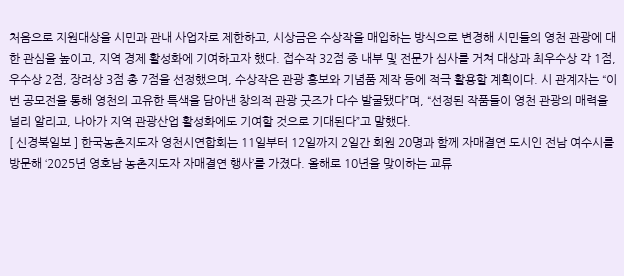처음으로 지원대상을 시민과 관내 사업자로 제한하고, 시상금은 수상작을 매입하는 방식으로 변경해 시민들의 영천 관광에 대한 관심을 높이고, 지역 경제 활성화에 기여하고자 했다. 접수작 32점 중 내부 및 전문가 심사를 거쳐 대상과 최우수상 각 1점, 우수상 2점, 장려상 3점 총 7점을 선정했으며, 수상작은 관광 홍보와 기념품 제작 등에 적극 활용할 계획이다. 시 관계자는 “이번 공모전을 통해 영천의 고유한 특색을 담아낸 창의적 관광 굿즈가 다수 발굴됐다”며, “선정된 작품들이 영천 관광의 매력을 널리 알리고, 나아가 지역 관광산업 활성화에도 기여할 것으로 기대된다”고 말했다.
[ 신경북일보 ] 한국농촌지도자 영천시연합회는 11일부터 12일까지 2일간 회원 20명과 함께 자매결연 도시인 전남 여수시를 방문해 ‘2025년 영호남 농촌지도자 자매결연 행사’를 가졌다. 올해로 10년을 맞이하는 교류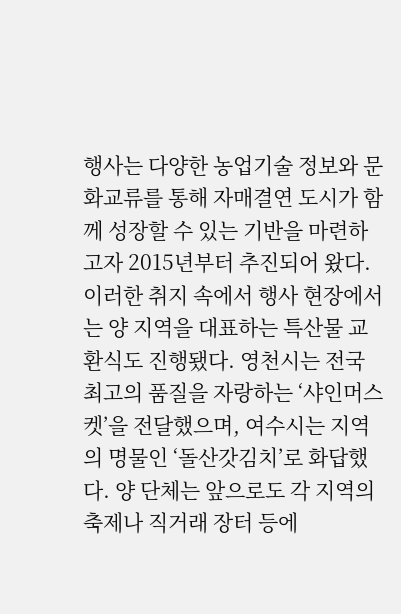행사는 다양한 농업기술 정보와 문화교류를 통해 자매결연 도시가 함께 성장할 수 있는 기반을 마련하고자 2015년부터 추진되어 왔다. 이러한 취지 속에서 행사 현장에서는 양 지역을 대표하는 특산물 교환식도 진행됐다. 영천시는 전국 최고의 품질을 자랑하는 ‘샤인머스켓’을 전달했으며, 여수시는 지역의 명물인 ‘돌산갓김치’로 화답했다. 양 단체는 앞으로도 각 지역의 축제나 직거래 장터 등에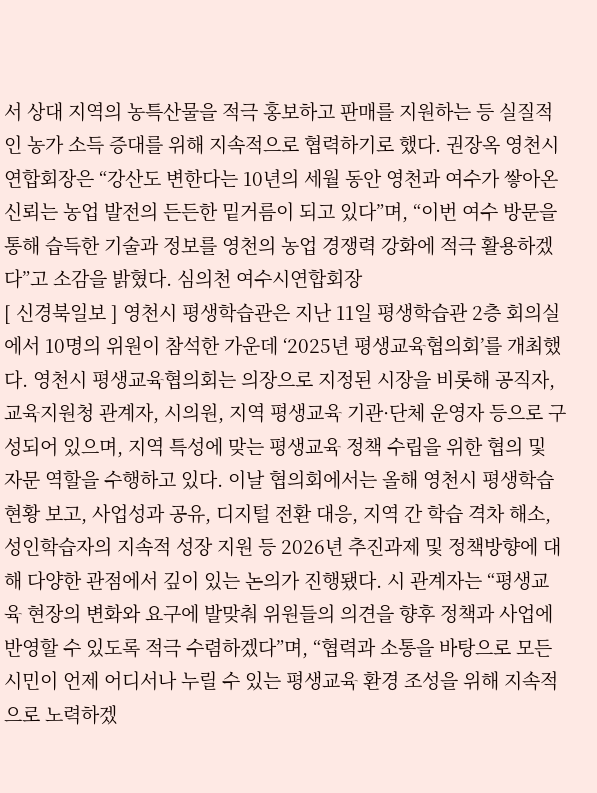서 상대 지역의 농특산물을 적극 홍보하고 판매를 지원하는 등 실질적인 농가 소득 증대를 위해 지속적으로 협력하기로 했다. 권장옥 영천시연합회장은 “강산도 변한다는 10년의 세월 동안 영천과 여수가 쌓아온 신뢰는 농업 발전의 든든한 밑거름이 되고 있다”며, “이번 여수 방문을 통해 습득한 기술과 정보를 영천의 농업 경쟁력 강화에 적극 활용하겠다”고 소감을 밝혔다. 심의천 여수시연합회장
[ 신경북일보 ] 영천시 평생학습관은 지난 11일 평생학습관 2층 회의실에서 10명의 위원이 참석한 가운데 ‘2025년 평생교육협의회’를 개최했다. 영천시 평생교육협의회는 의장으로 지정된 시장을 비롯해 공직자, 교육지원청 관계자, 시의원, 지역 평생교육 기관·단체 운영자 등으로 구성되어 있으며, 지역 특성에 맞는 평생교육 정책 수립을 위한 협의 및 자문 역할을 수행하고 있다. 이날 협의회에서는 올해 영천시 평생학습 현황 보고, 사업성과 공유, 디지털 전환 대응, 지역 간 학습 격차 해소, 성인학습자의 지속적 성장 지원 등 2026년 추진과제 및 정책방향에 대해 다양한 관점에서 깊이 있는 논의가 진행됐다. 시 관계자는 “평생교육 현장의 변화와 요구에 발맞춰 위원들의 의견을 향후 정책과 사업에 반영할 수 있도록 적극 수렴하겠다”며, “협력과 소통을 바탕으로 모든 시민이 언제 어디서나 누릴 수 있는 평생교육 환경 조성을 위해 지속적으로 노력하겠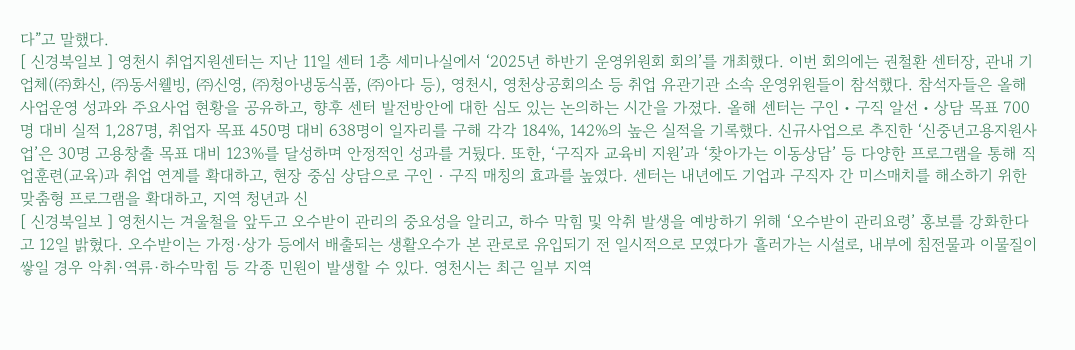다”고 말했다.
[ 신경북일보 ] 영천시 취업지원센터는 지난 11일 센터 1층 세미나실에서 ‘2025년 하반기 운영위원회 회의’를 개최했다. 이번 회의에는 권철환 센터장, 관내 기업체(㈜화신, ㈜동서웰빙, ㈜신영, ㈜청아냉동식품, ㈜아다 등), 영천시, 영천상공회의소 등 취업 유관기관 소속 운영위원들이 참석했다. 참석자들은 올해 사업운영 성과와 주요사업 현황을 공유하고, 향후 센터 발전방안에 대한 심도 있는 논의하는 시간을 가졌다. 올해 센터는 구인・구직 알선・상담 목표 700명 대비 실적 1,287명, 취업자 목표 450명 대비 638명이 일자리를 구해 각각 184%, 142%의 높은 실적을 기록했다. 신규사업으로 추진한 ‘신중년고용지원사업’은 30명 고용창출 목표 대비 123%를 달성하며 안정적인 성과를 거뒀다. 또한, ‘구직자 교육비 지원’과 ‘찾아가는 이동상담’ 등 다양한 프로그램을 통해 직업훈련(교육)과 취업 연계를 확대하고, 현장 중심 상담으로 구인‧구직 매칭의 효과를 높였다. 센터는 내년에도 기업과 구직자 간 미스매치를 해소하기 위한 맞춤형 프로그램을 확대하고, 지역 청년과 신
[ 신경북일보 ] 영천시는 겨울철을 앞두고 오수받이 관리의 중요성을 알리고, 하수 막힘 및 악취 발생을 예방하기 위해 ‘오수받이 관리요령’ 홍보를 강화한다고 12일 밝혔다. 오수받이는 가정·상가 등에서 배출되는 생활오수가 본 관로로 유입되기 전 일시적으로 모였다가 흘러가는 시설로, 내부에 침전물과 이물질이 쌓일 경우 악취·역류·하수막힘 등 각종 민원이 발생할 수 있다. 영천시는 최근 일부 지역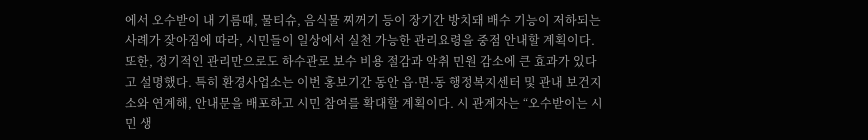에서 오수받이 내 기름때, 물티슈, 음식물 찌꺼기 등이 장기간 방치돼 배수 기능이 저하되는 사례가 잦아짐에 따라, 시민들이 일상에서 실천 가능한 관리요령을 중점 안내할 계획이다. 또한, 정기적인 관리만으로도 하수관로 보수 비용 절감과 악취 민원 감소에 큰 효과가 있다고 설명했다. 특히 환경사업소는 이번 홍보기간 동안 읍·면·동 행정복지센터 및 관내 보건지소와 연계해, 안내문을 배포하고 시민 참여를 확대할 계획이다. 시 관계자는 “오수받이는 시민 생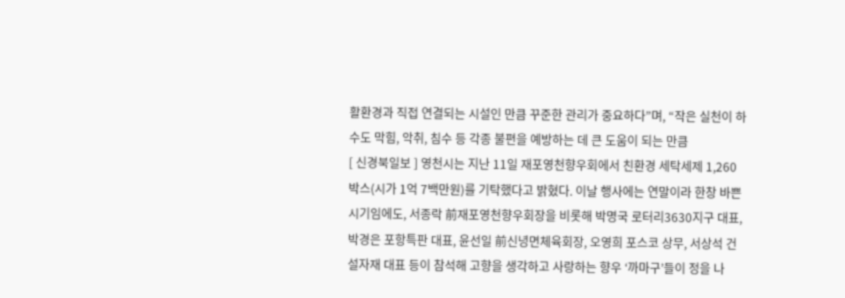활환경과 직접 연결되는 시설인 만큼 꾸준한 관리가 중요하다”며, “작은 실천이 하수도 막힘, 악취, 침수 등 각종 불편을 예방하는 데 큰 도움이 되는 만큼
[ 신경북일보 ] 영천시는 지난 11일 재포영천향우회에서 친환경 세탁세제 1,260박스(시가 1억 7백만원)를 기탁했다고 밝혔다. 이날 행사에는 연말이라 한창 바쁜 시기임에도, 서종락 前재포영천향우회장을 비롯해 박명국 로터리3630지구 대표, 박경은 포항특판 대표, 윤선일 前신녕면체육회장, 오영희 포스코 상무, 서상석 건설자재 대표 등이 참석해 고향을 생각하고 사랑하는 향우 ‘까마구’들이 정을 나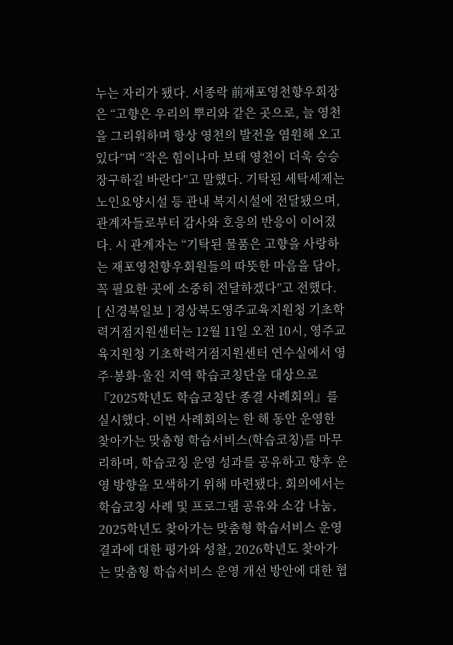누는 자리가 됐다. 서종락 前재포영천향우회장은 “고향은 우리의 뿌리와 같은 곳으로, 늘 영천을 그리워하며 항상 영천의 발전을 염원해 오고 있다”며 “작은 힘이나마 보태 영천이 더욱 승승장구하길 바란다”고 말했다. 기탁된 세탁세제는 노인요양시설 등 관내 복지시설에 전달됐으며, 관계자들로부터 감사와 호응의 반응이 이어졌다. 시 관계자는 “기탁된 물품은 고향을 사랑하는 재포영천향우회원들의 따뜻한 마음을 담아, 꼭 필요한 곳에 소중히 전달하겠다”고 전했다.
[ 신경북일보 ] 경상북도영주교육지원청 기초학력거점지원센터는 12월 11일 오전 10시, 영주교육지원청 기초학력거점지원센터 연수실에서 영주·봉화·울진 지역 학습코칭단을 대상으로 『2025학년도 학습코칭단 종결 사례회의』를 실시했다. 이번 사례회의는 한 해 동안 운영한 찾아가는 맞춤형 학습서비스(학습코칭)를 마무리하며, 학습코칭 운영 성과를 공유하고 향후 운영 방향을 모색하기 위해 마련됐다. 회의에서는 학습코칭 사례 및 프로그램 공유와 소감 나눔, 2025학년도 찾아가는 맞춤형 학습서비스 운영 결과에 대한 평가와 성찰, 2026학년도 찾아가는 맞춤형 학습서비스 운영 개선 방안에 대한 협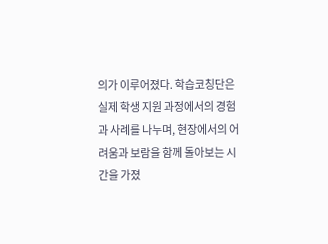의가 이루어졌다. 학습코칭단은 실제 학생 지원 과정에서의 경험과 사례를 나누며, 현장에서의 어려움과 보람을 함께 돌아보는 시간을 가졌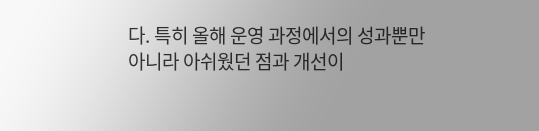다. 특히 올해 운영 과정에서의 성과뿐만 아니라 아쉬웠던 점과 개선이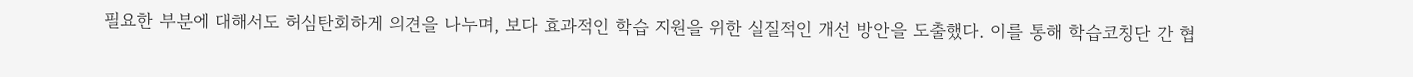필요한 부분에 대해서도 허심탄회하게 의견을 나누며, 보다 효과적인 학습 지원을 위한 실질적인 개선 방안을 도출했다. 이를 통해 학습코칭단 간 협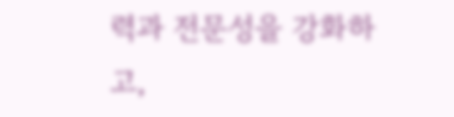력과 전문성을 강화하고,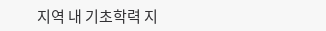지역 내 기초학력 지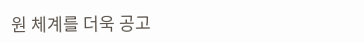원 체계를 더욱 공고